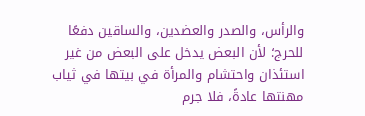والرأس، والصدر والعضدين، والساقين دفعًا للحرج؛ لأن البعض يدخل على البعض من غير استئذان واحتشام والمرأة في بيتها في ثياب مهنتها عادةً، فلا جرم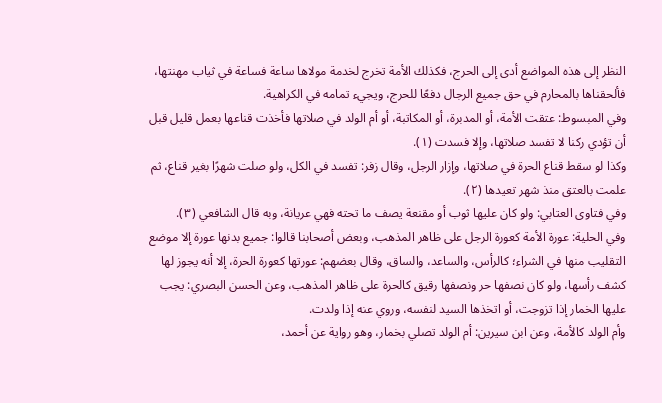النظر إلى هذه المواضع أدى إلى الحرج، فكذلك الأمة تخرج لخدمة مولاها ساعة فساعة في ثياب مهنتها، فألحقناها بالمحارم في حق جميع الرجال دفعًا للحرج، ويجيء تمامه في الكراهية.
وفي المبسوط: عتقت الأمة، أو المدبرة، أو المكاتبة، أو أم الولد في صلاتها فأخذت قناعها بعمل قليل قبل أن تؤدي ركنا لا تفسد صلاتها، وإلا فسدت (١).
وكذا لو سقط قناع الحرة في صلاتها، وإزار الرجل، وقال زفر: تفسد في الكل، ولو صلت شهرًا بغير قناع، ثم علمت بالعتق منذ شهر تعيدها (٢).
وفي فتاوى العتابي: ولو كان عليها ثوب أو مقنعة يصف ما تحته فهي عريانة، وبه قال الشافعي (٣).
وفي الحلية: عورة الأمة كعورة الرجل على ظاهر المذهب، وبعض أصحابنا قالوا: جميع بدنها عورة إلا موضع التقليب منها في الشراء؛ كالرأس، والساعد، والساق، وقال بعضهم: عورتها كعورة الحرة، إلا أنه يجوز لها كشف رأسها، ولو كان نصفها حر ونصفها رقيق كالحرة على ظاهر المذهب، وعن الحسن البصري: يجب عليها الخمار إذا تزوجت، أو اتخذها السيد لنفسه، وروي عنه إذا ولدت.
وأم الولد كالأمة، وعن ابن سيرين: أم الولد تصلي بخمار، وهو رواية عن أحمد،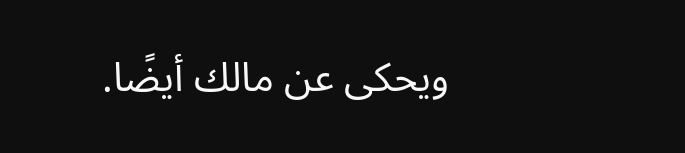ويحكى عن مالك أيضًا.